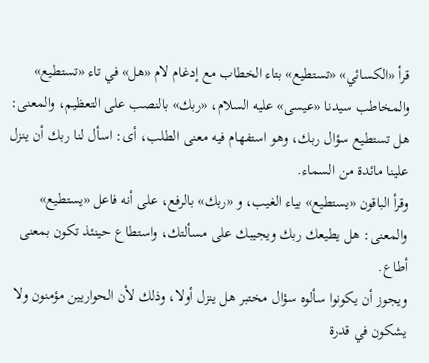قرأ «الكسائي» «تستطيع» بتاء الخطاب مع إدغام لام «هل» في تاء «تستطيع» والمخاطب سيدنا «عيسى» عليه السلام، «ربك» بالنصب على التعظيم، والمعنى: هل تستطيع سؤال ربك، وهو استفهام فيه معنى الطلب، أى: اسأل لنا ربك أن ينزل علينا مائدة من السماء.
وقرأ الباقون «يستطيع» بياء الغيب، و «ربك» بالرفع، على أنه فاعل «يستطيع» والمعنى: هل يطيعك ربك ويجيبك على مسألتك، واستطاع حينئذ تكون بمعنى أطاع.
ويجوز أن يكونوا سألوه سؤال مختبر هل ينزل أولا، وذلك لأن الحواريين مؤمنون ولا يشكون في قدرة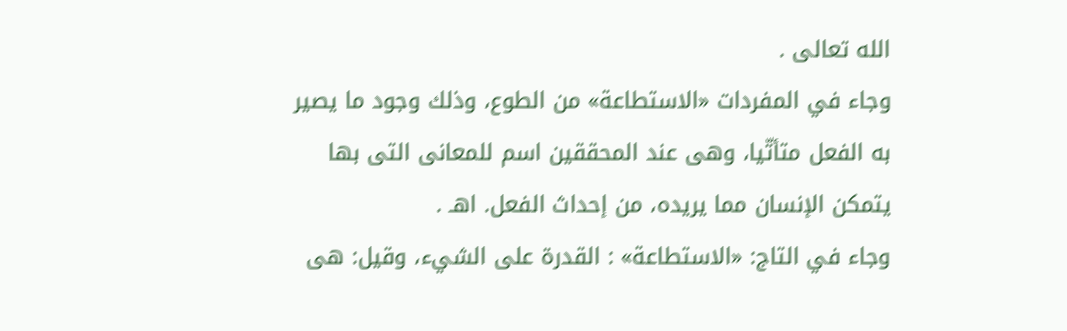الله تعالى .
وجاء في المفردات «الاستطاعة» من الطوع، وذلك وجود ما يصير به الفعل متأتّيا، وهى عند المحققين اسم للمعانى التى بها يتمكن الإنسان مما يريده، من إحداث الفعل. اهـ .
وجاء في التاج: «الاستطاعة» : القدرة على الشيء، وقيل: هى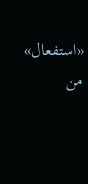«استفعال» من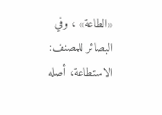«الطاعة» ، وفي البصائر للمصنف: الاستطاعة، أصله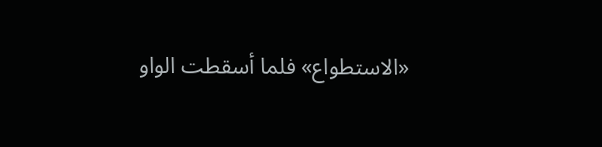«الاستطواع» فلما أسقطت الواو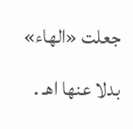جعلت «الهاء» بدلا عنها اهـ .